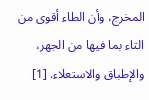المخرج، وأن الطاء أقوى من التاء بما فيها من الجهر، والإطباق والاستعلاء. [1]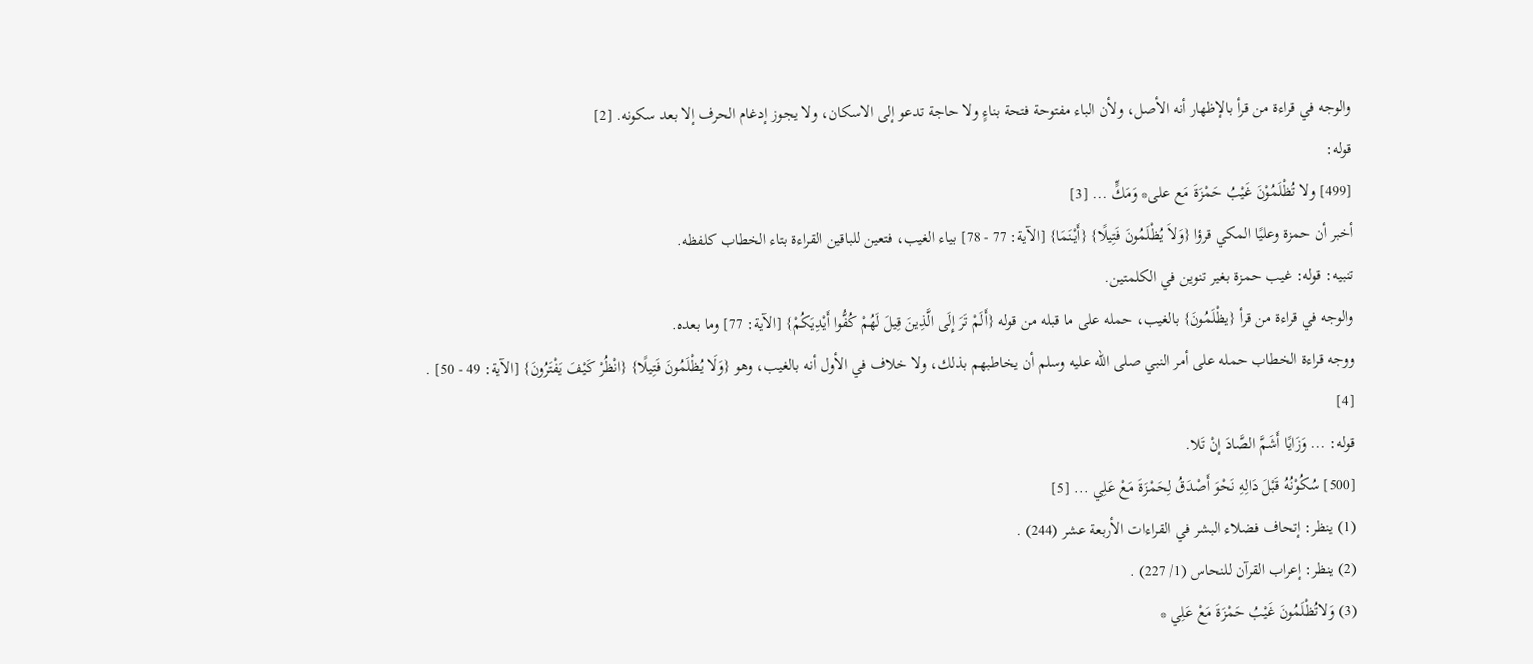والوجه في قراءة من قرأ بالإظهار أنه الأصل، ولأن الباء مفتوحة فتحة بناءٍ ولا حاجة تدعو إلى الاسكان، ولا يجوز إدغام الحرف إلا بعد سكونه. [2]
قوله:
[499] ولا تُظْلَمُوْنَ غَيْبُ حَمْزَةَ مَع على* وَمَكٍّ ... [3]
أخبر أن حمزة وعليًا المكي قرؤا {وَلاَ يُظْلَمُونَ فَتِيلًا} {أَيْنَمَا} [الآية: 77 - 78] بياء الغيب، فتعين للباقين القراءة بتاء الخطاب كلفظه.
تنبيه: قوله: غيب حمزة بغير تنوين في الكلمتين.
والوجه في قراءة من قرأ {يظْلَمُونَ} بالغيب، حمله على ما قبله من قوله {أَلَمْ تَرَ إِلَى الَّذِينَ قِيلَ لَهُمْ كُفُّوا أَيْدِيَكُمْ} [الآية: 77] وما بعده.
ووجه قراءة الخطاب حمله على أمر النبي صلى الله عليه وسلم أن يخاطبهم بذلك، ولا خلاف في الأول أنه بالغيب، وهو {وَلَا يُظْلَمُونَ فَتِيلًا} {انْظُرْ كَيْفَ يَفْتَرُونَ} [الآية: 49 - 50] . [4]
قوله: ... وَزَايًا أَشَمَّ الصَّادَ إنْ تَلا.
[500] سُكُوْنُهُ قَبْلَ دَالِهِ نَحْوَ أَصْدَقُ لِحَمْزَةَ مَعْ عَلِي ... [5]
(1) ينظر: إتحاف فضلاء البشر في القراءات الأربعة عشر (244) .
(2) ينظر: إعراب القرآن للنحاس (1/ 227) .
(3) وَلاتُظْلَمُونَ غَيْبُ حَمْزَةَ مَعْ عَلِي *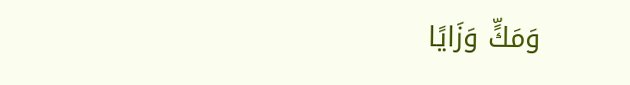وَمَكٍّ وَزَايًا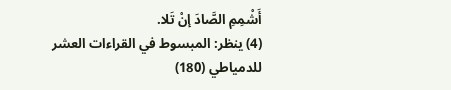أَشْمِمِ الصَّادَ إنْ تَلا.
(4) ينظر: المبسوط في القراءات العشر للدمياطي (180)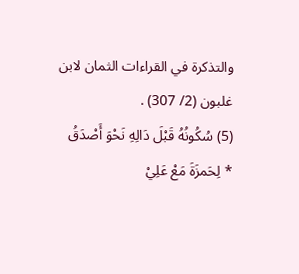والتذكرة في القراءات الثمان لابن غلبون (2/ 307) .
(5) سُكُونُهُ قَبْلَ دَالِهِ نَحْوَ أَصْدَقُ * لِحَمزَةَ مَعْ عَلِيْ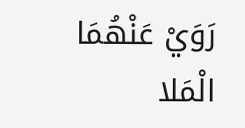رَوَيْ عَنْهُمَا الْمَلا